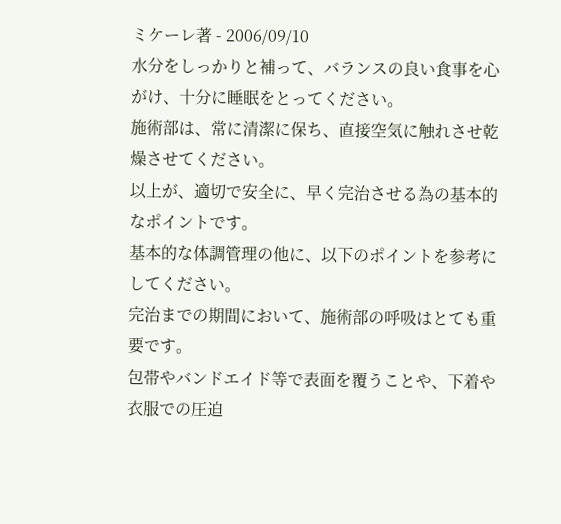ミケーレ著 - 2006/09/10
水分をしっかりと補って、バランスの良い食事を心がけ、十分に睡眠をとってください。
施術部は、常に清潔に保ち、直接空気に触れさせ乾燥させてください。
以上が、適切で安全に、早く完治させる為の基本的なポイントです。
基本的な体調管理の他に、以下のポイントを参考にしてください。
完治までの期間において、施術部の呼吸はとても重要です。
包帯やバンドエイド等で表面を覆うことや、下着や衣服での圧迫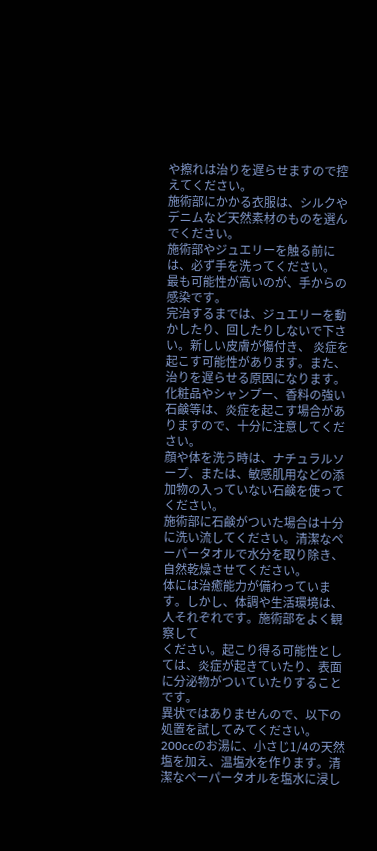や擦れは治りを遅らせますので控えてください。
施術部にかかる衣服は、シルクやデニムなど天然素材のものを選んでください。
施術部やジュエリーを触る前には、必ず手を洗ってください。
最も可能性が高いのが、手からの感染です。
完治するまでは、ジュエリーを動かしたり、回したりしないで下さい。新しい皮膚が傷付き、 炎症を起こす可能性があります。また、治りを遅らせる原因になります。
化粧品やシャンプー、香料の強い石鹸等は、炎症を起こす場合がありますので、十分に注意してください。
顔や体を洗う時は、ナチュラルソープ、または、敏感肌用などの添加物の入っていない石鹸を使ってください。
施術部に石鹸がついた場合は十分に洗い流してください。清潔なペーパータオルで水分を取り除き、
自然乾燥させてください。
体には治癒能力が備わっています。しかし、体調や生活環境は、人それぞれです。施術部をよく観察して
ください。起こり得る可能性としては、炎症が起きていたり、表面に分泌物がついていたりすることです。
異状ではありませんので、以下の処置を試してみてください。
200ccのお湯に、小さじ1/4の天然塩を加え、温塩水を作ります。清潔なペーパータオルを塩水に浸し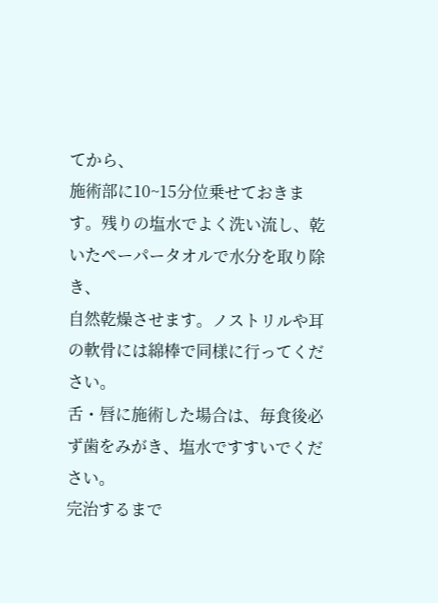てから、
施術部に10~15分位乗せておきます。残りの塩水でよく洗い流し、乾いたペーパータオルで水分を取り除き、
自然乾燥させます。ノストリルや耳の軟骨には綿棒で同様に行ってください。
舌・唇に施術した場合は、毎食後必ず歯をみがき、塩水ですすいでください。
完治するまで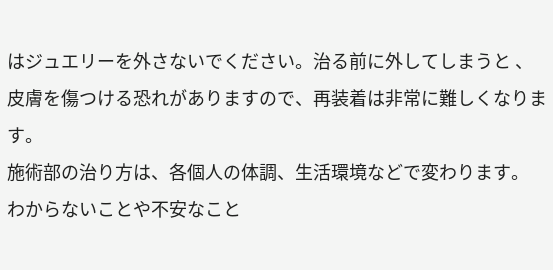はジュエリーを外さないでください。治る前に外してしまうと 、皮膚を傷つける恐れがありますので、再装着は非常に難しくなります。
施術部の治り方は、各個人の体調、生活環境などで変わります。
わからないことや不安なこと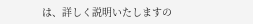は、詳しく説明いたしますの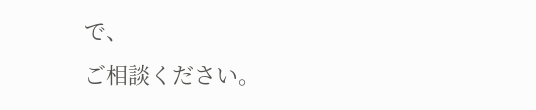で、
ご相談ください。